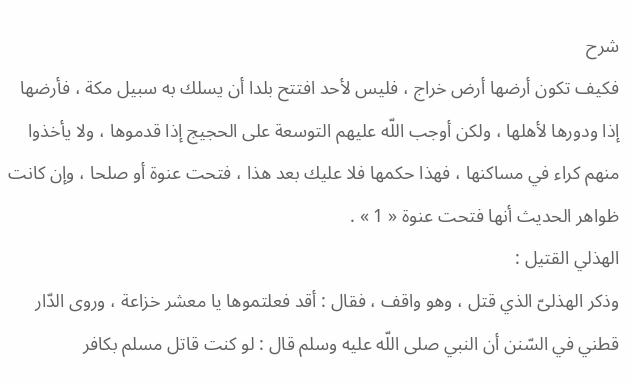شرح
فكيف تكون أرضها أرض خراج ، فليس لأحد افتتح بلدا أن يسلك به سبيل مكة ، فأرضها إذا ودورها لأهلها ، ولكن أوجب اللّه عليهم التوسعة على الحجيج إذا قدموها ، ولا يأخذوا منهم كراء في مساكنها ، فهذا حكمها فلا عليك بعد هذا ، فتحت عنوة أو صلحا ، وإن كانت ظواهر الحديث أنها فتحت عنوة « 1 » .
الهذلي القتيل :
وذكر الهذلىّ الذي قتل ، وهو واقف ، فقال : أقد فعلتموها يا معشر خزاعة ، وروى الدّار قطني في السّنن أن النبي صلى اللّه عليه وسلم قال : لو كنت قاتل مسلم بكافر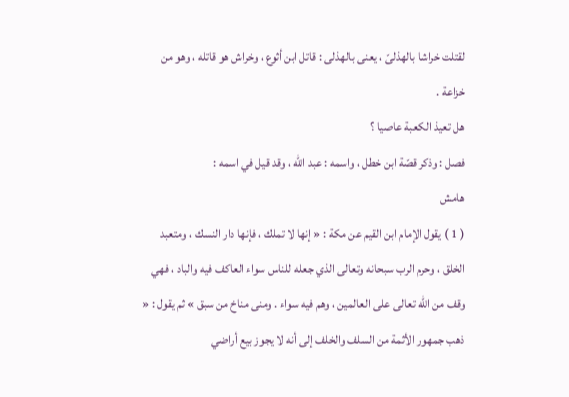لقتلت خراشا بالهذلىّ ، يعنى بالهذلى : قاتل ابن أثوع ، وخراش هو قاتله ، وهو من خزاعة .
هل تعيذ الكعبة عاصيا ؟
فصل : وذكر قصّة ابن خطل ، واسمه : عبد اللّه ، وقد قيل في اسمه :
هامش
( 1 ) يقول الإمام ابن القيم عن مكة : « إنها لا تملك ، فإنها دار النسك ، ومتعبد الخلق ، وحرم الرب سبحانه وتعالى الذي جعله للناس سواء العاكف فيه والباد ، فهي وقف من اللّه تعالى على العالمين ، وهم فيه سواء . ومنى مناخ من سبق » ثم يقول : « ذهب جمهور الأثمة من السلف والخلف إلى أنه لا يجوز بيع أراضي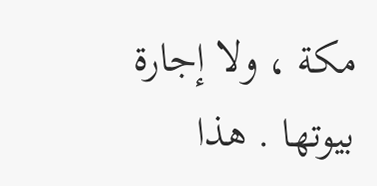مكة ، ولا إجارة بيوتها . هذا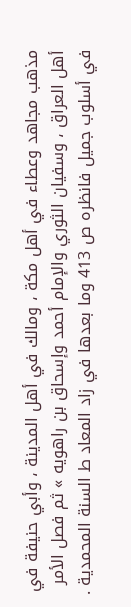مذهب مجاهد وعطاء في أهل مكة ، ومالك في أهل المدينة ، وأبي حنيفة في أهل العراق ، وسفيان الثوري والإمام أحمد وإسحاق بن راهويه » ثم فصل الأمر في أسلوب جميل فانظره ص 413 وما بعدها في زاد المعاد ط السنة المحمدية .